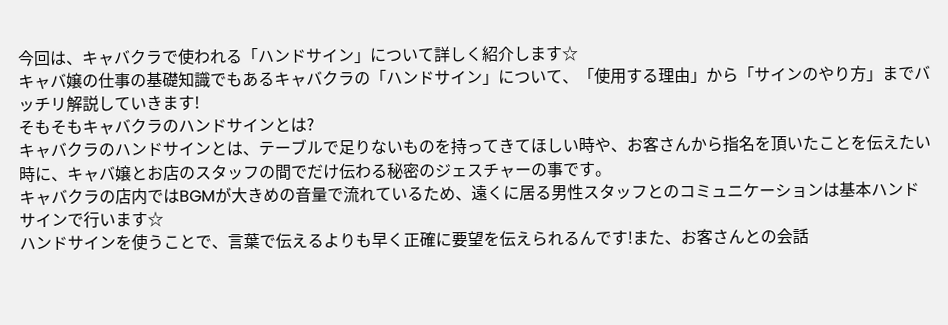今回は、キャバクラで使われる「ハンドサイン」について詳しく紹介します☆
キャバ嬢の仕事の基礎知識でもあるキャバクラの「ハンドサイン」について、「使用する理由」から「サインのやり方」までバッチリ解説していきます!
そもそもキャバクラのハンドサインとは?
キャバクラのハンドサインとは、テーブルで足りないものを持ってきてほしい時や、お客さんから指名を頂いたことを伝えたい時に、キャバ嬢とお店のスタッフの間でだけ伝わる秘密のジェスチャーの事です。
キャバクラの店内ではBGMが大きめの音量で流れているため、遠くに居る男性スタッフとのコミュニケーションは基本ハンドサインで行います☆
ハンドサインを使うことで、言葉で伝えるよりも早く正確に要望を伝えられるんです!また、お客さんとの会話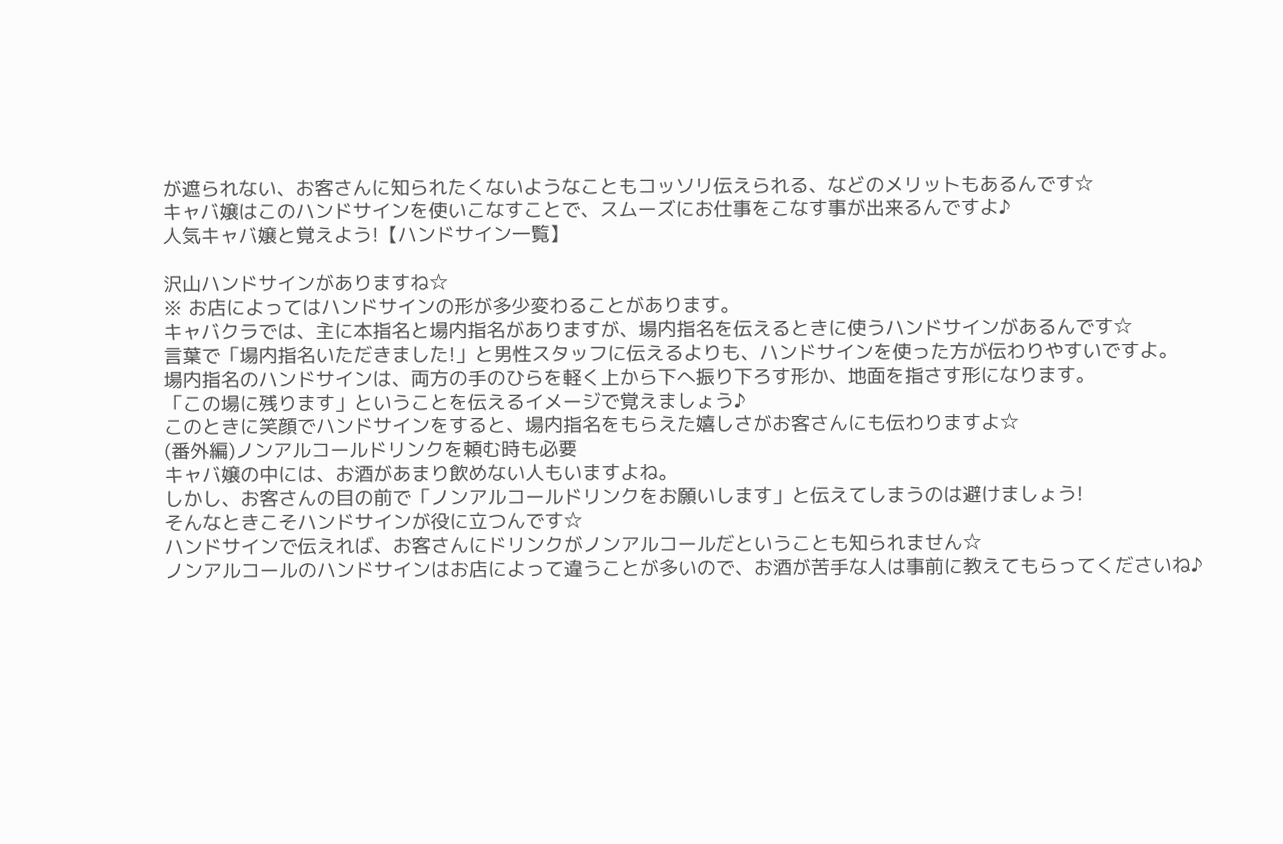が遮られない、お客さんに知られたくないようなこともコッソリ伝えられる、などのメリットもあるんです☆
キャバ嬢はこのハンドサインを使いこなすことで、スムーズにお仕事をこなす事が出来るんですよ♪
人気キャバ嬢と覚えよう!【ハンドサイン一覧】

沢山ハンドサインがありますね☆
※ お店によってはハンドサインの形が多少変わることがあります。
キャバクラでは、主に本指名と場内指名がありますが、場内指名を伝えるときに使うハンドサインがあるんです☆
言葉で「場内指名いただきました!」と男性スタッフに伝えるよりも、ハンドサインを使った方が伝わりやすいですよ。
場内指名のハンドサインは、両方の手のひらを軽く上から下へ振り下ろす形か、地面を指さす形になります。
「この場に残ります」ということを伝えるイメージで覚えましょう♪
このときに笑顔でハンドサインをすると、場内指名をもらえた嬉しさがお客さんにも伝わりますよ☆
(番外編)ノンアルコールドリンクを頼む時も必要
キャバ嬢の中には、お酒があまり飲めない人もいますよね。
しかし、お客さんの目の前で「ノンアルコールドリンクをお願いします」と伝えてしまうのは避けましょう!
そんなときこそハンドサインが役に立つんです☆
ハンドサインで伝えれば、お客さんにドリンクがノンアルコールだということも知られません☆
ノンアルコールのハンドサインはお店によって違うことが多いので、お酒が苦手な人は事前に教えてもらってくださいね♪